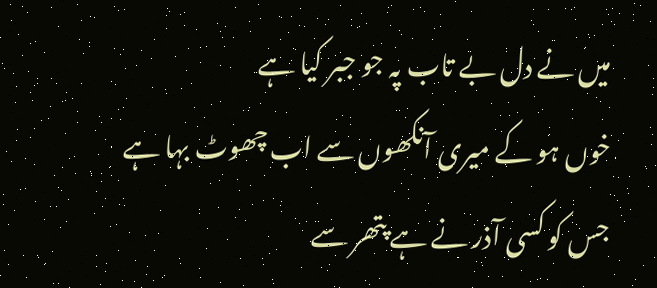میں نے دل بے تاب پہ جو جبر کیا ہے
خوں ہو کے میری آنکھوں سے اب چھوٹ بہا ہے
جس کو کسی آذر نے ہے پتھر سے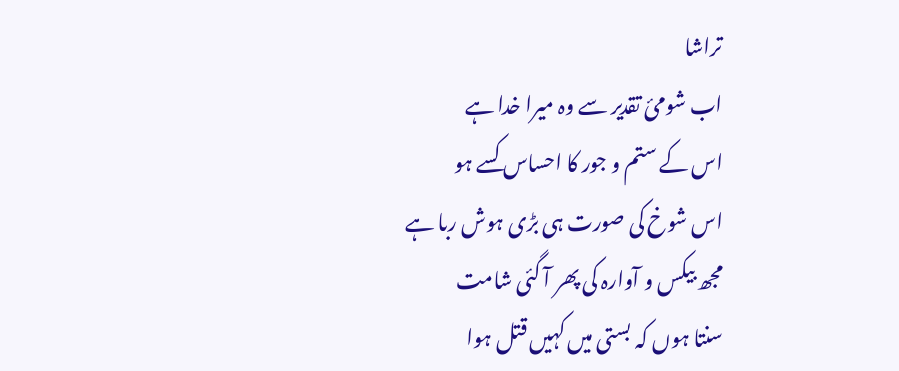تراشا
اب شومیٔ تقدیر سے وہ میرا خدا ہے
اس کے ستم و جور کا احساس کسے ہو
اس شوخ کی صورت ہی بڑی ہوش ربا ہے
مجھ بیکس و آوارہ کی پھر آ گئی شامت
سنتا ہوں کہ بستی میں کہیں قتل ہوا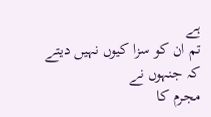ہے
تم ان کو سزا کیوں نہیں دیتے کہ جنہوں نے
مجرم کا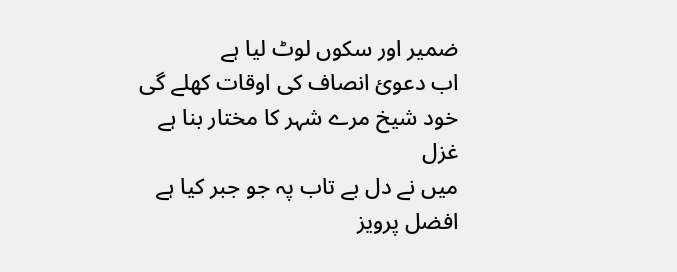ضمیر اور سکوں لوٹ لیا ہے
اب دعویٔ انصاف کی اوقات کھلے گی
خود شیخ مرے شہر کا مختار بنا ہے
غزل
میں نے دل بے تاب پہ جو جبر کیا ہے
افضل پرویز